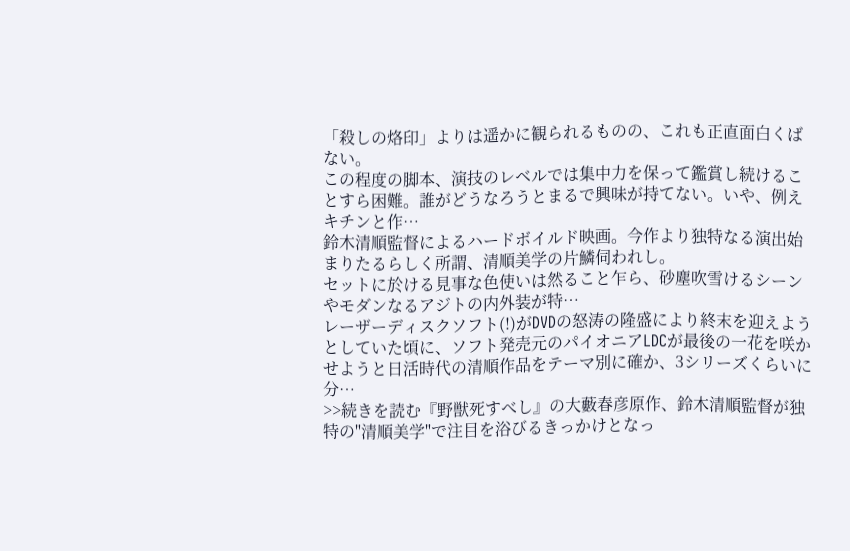「殺しの烙印」よりは遥かに観られるものの、これも正直面白くばない。
この程度の脚本、演技のレベルでは集中力を保って鑑賞し続けることすら困難。誰がどうなろうとまるで興味が持てない。いや、例えキチンと作…
鈴木清順監督によるハードボイルド映画。今作より独特なる演出始まりたるらしく所謂、清順美学の片鱗伺われし。
セットに於ける見事な色使いは然ること乍ら、砂塵吹雪けるシーンやモダンなるアジトの内外装が特…
レーザーディスクソフト(!)がDVDの怒涛の隆盛により終末を迎えようとしていた頃に、ソフト発売元のパイオニアLDCが最後の一花を咲かせようと日活時代の清順作品をテーマ別に確か、3シリーズくらいに分…
>>続きを読む『野獣死すべし』の大藪春彦原作、鈴木清順監督が独特の"清順美学"で注目を浴びるきっかけとなっ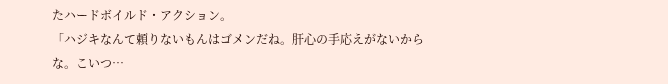たハードボイルド・アクション。
「ハジキなんて頼りないもんはゴメンだね。肝心の手応えがないからな。こいつ…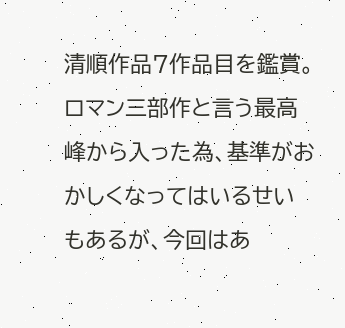清順作品7作品目を鑑賞。
ロマン三部作と言う最高峰から入った為、基準がおかしくなってはいるせいもあるが、今回はあ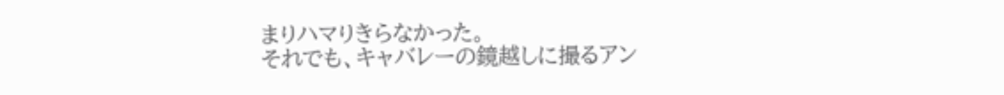まりハマりきらなかった。
それでも、キャバレーの鏡越しに撮るアン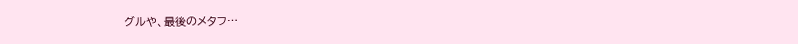グルや、最後のメタフ…